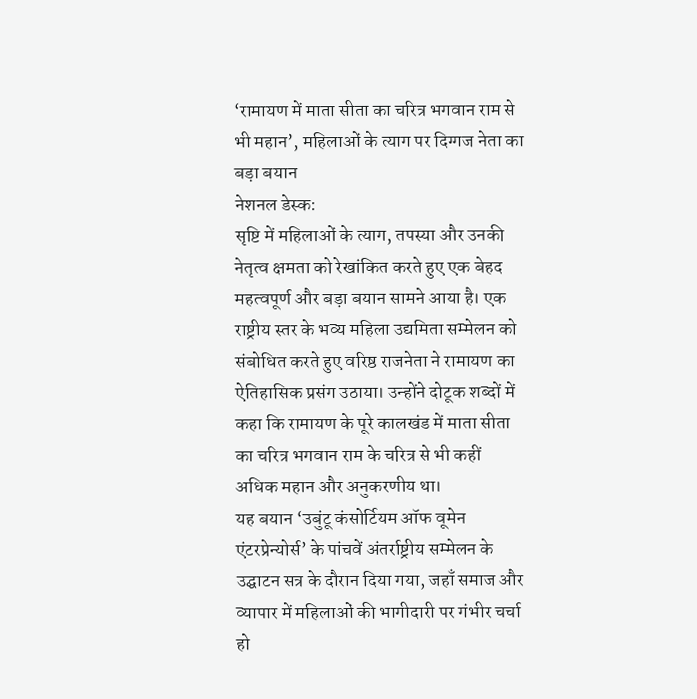‘रामायण में माता सीता का चरित्र भगवान राम से भी महान’, महिलाओं के त्याग पर दिग्गज नेता का बड़ा बयान
नेशनल डेस्क:
सृष्टि में महिलाओं के त्याग, तपस्या और उनकी नेतृत्व क्षमता को रेखांकित करते हुए एक बेहद महत्वपूर्ण और बड़ा बयान सामने आया है। एक राष्ट्रीय स्तर के भव्य महिला उद्यमिता सम्मेलन को संबोधित करते हुए वरिष्ठ राजनेता ने रामायण का ऐतिहासिक प्रसंग उठाया। उन्होंने दोटूक शब्दों में कहा कि रामायण के पूरे कालखंड में माता सीता का चरित्र भगवान राम के चरित्र से भी कहीं अधिक महान और अनुकरणीय था।
यह बयान ‘उबुंटू कंसोर्टियम ऑफ वूमेन एंटरप्रेन्योर्स’ के पांचवें अंतर्राष्ट्रीय सम्मेलन के उद्घाटन सत्र के दौरान दिया गया, जहाँ समाज और व्यापार में महिलाओं की भागीदारी पर गंभीर चर्चा हो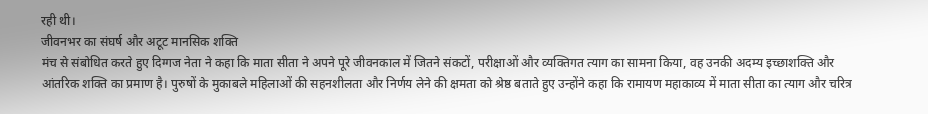रही थी।
जीवनभर का संघर्ष और अटूट मानसिक शक्ति
मंच से संबोधित करते हुए दिग्गज नेता ने कहा कि माता सीता ने अपने पूरे जीवनकाल में जितने संकटों, परीक्षाओं और व्यक्तिगत त्याग का सामना किया, वह उनकी अदम्य इच्छाशक्ति और आंतरिक शक्ति का प्रमाण है। पुरुषों के मुकाबले महिलाओं की सहनशीलता और निर्णय लेने की क्षमता को श्रेष्ठ बताते हुए उन्होंने कहा कि रामायण महाकाव्य में माता सीता का त्याग और चरित्र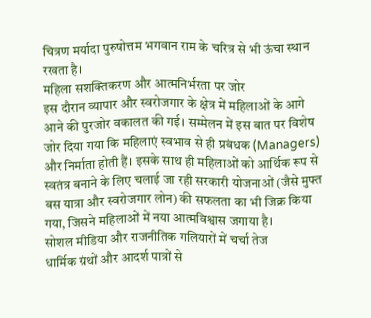चित्रण मर्यादा पुरुषोत्तम भगवान राम के चरित्र से भी ऊंचा स्थान रखता है।
महिला सशक्तिकरण और आत्मनिर्भरता पर जोर
इस दौरान व्यापार और स्वरोजगार के क्षेत्र में महिलाओं के आगे आने की पुरजोर वकालत की गई। सम्मेलन में इस बात पर विशेष जोर दिया गया कि महिलाएं स्वभाव से ही प्रबंधक (Managers) और निर्माता होती हैं। इसके साथ ही महिलाओं को आर्थिक रूप से स्वतंत्र बनाने के लिए चलाई जा रही सरकारी योजनाओं (जैसे मुफ्त बस यात्रा और स्वरोजगार लोन) की सफलता का भी जिक्र किया गया, जिसने महिलाओं में नया आत्मविश्वास जगाया है।
सोशल मीडिया और राजनीतिक गलियारों में चर्चा तेज
धार्मिक ग्रंथों और आदर्श पात्रों से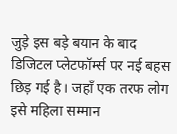जुड़े इस बड़े बयान के बाद डिजिटल प्लेटफॉर्म्स पर नई बहस छिड़ गई है। जहाँ एक तरफ लोग इसे महिला सम्मान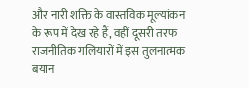और नारी शक्ति के वास्तविक मूल्यांकन के रूप में देख रहे हैं, वहीं दूसरी तरफ राजनीतिक गलियारों में इस तुलनात्मक बयान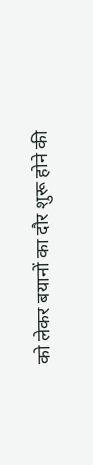को लेकर बयानों का दौर शुरू होने की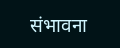संभावना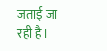जताई जा रही है।